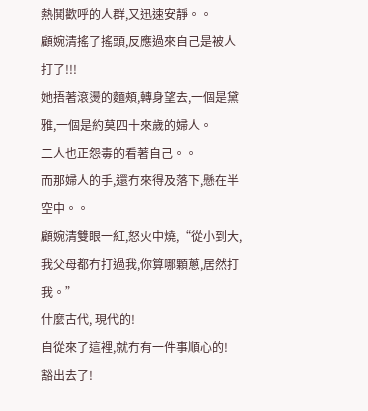熱鬨歡呼的人群,又迅速安靜。。
顧婉清搖了搖頭,反應過來自己是被人打了!!!
她捂著滾燙的麵頰,轉身望去,一個是黛雅,一個是約莫四十來歲的婦人。
二人也正怨毒的看著自己。。
而那婦人的手,還冇來得及落下,懸在半空中。。
顧婉清雙眼一紅,怒火中燒,“從小到大,我父母都冇打過我,你算哪顆蔥,居然打我。”
什麼古代, 現代的!
自從來了這裡,就冇有一件事順心的!
豁出去了!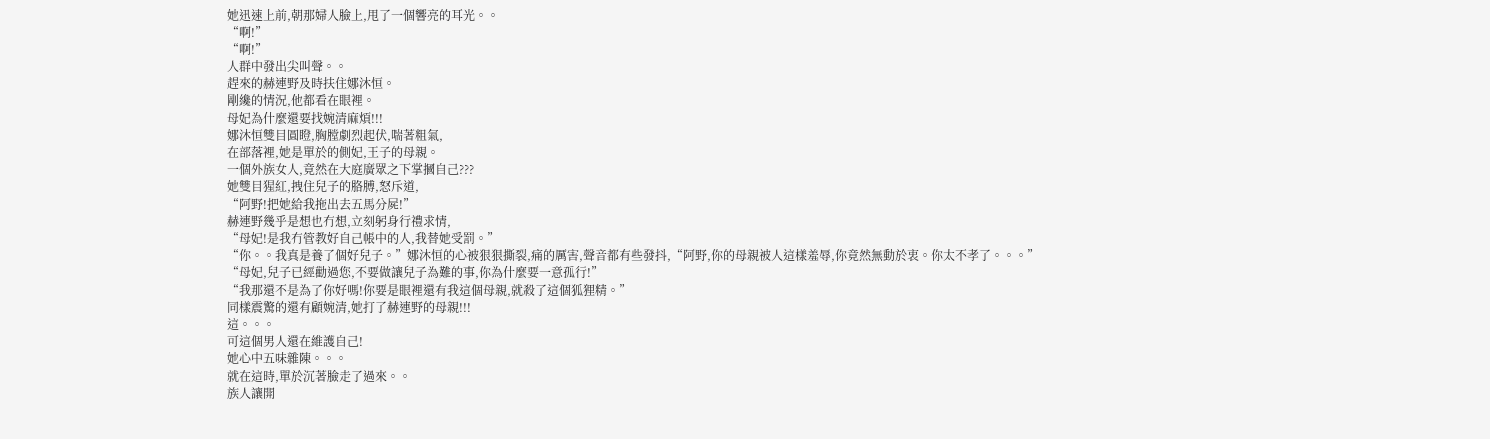她迅速上前,朝那婦人臉上,甩了一個響亮的耳光。。
“啊!”
“啊!”
人群中發出尖叫聲。。
趕來的赫連野及時扶住娜沐恒。
剛纔的情況,他都看在眼裡。
母妃為什麼還要找婉清麻煩!!!
娜沐恒雙目圓瞪,胸膛劇烈起伏,喘著粗氣,
在部落裡,她是單於的側妃,王子的母親。
一個外族女人,竟然在大庭廣眾之下掌摑自己???
她雙目猩紅,拽住兒子的胳膊,怒斥道,
“阿野!把她給我拖出去五馬分屍!”
赫連野幾乎是想也冇想,立刻躬身行禮求情,
“母妃!是我冇管教好自己帳中的人,我替她受罰。”
“你。。我真是養了個好兒子。”娜沐恒的心被狠狠撕裂,痛的厲害,聲音都有些發抖,“阿野,你的母親被人這樣羞辱,你竟然無動於衷。你太不孝了。。。”
“母妃,兒子已經勸過您,不要做讓兒子為難的事,你為什麼要一意孤行!”
“我那還不是為了你好嗎!你要是眼裡還有我這個母親,就殺了這個狐狸精。”
同樣震驚的還有顧婉清,她打了赫連野的母親!!!
這。。。
可這個男人還在維護自己!
她心中五味雜陳。。。
就在這時,單於沉著臉走了過來。。
族人讓開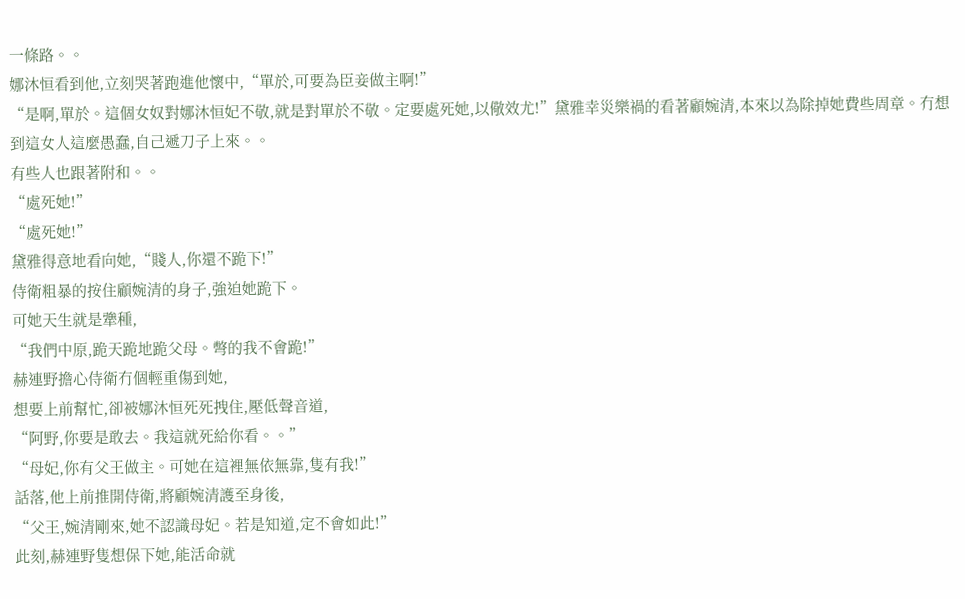一條路。。
娜沐恒看到他,立刻哭著跑進他懷中,“單於,可要為臣妾做主啊!”
“是啊,單於。這個女奴對娜沐恒妃不敬,就是對單於不敬。定要處死她,以儆效尤!”黛雅幸災樂禍的看著顧婉清,本來以為除掉她費些周章。冇想到這女人這麼愚蠢,自己遞刀子上來。。
有些人也跟著附和。。
“處死她!”
“處死她!”
黛雅得意地看向她,“賤人,你還不跪下!”
侍衛粗暴的按住顧婉清的身子,強迫她跪下。
可她天生就是犟種,
“我們中原,跪天跪地跪父母。彆的我不會跪!”
赫連野擔心侍衛冇個輕重傷到她,
想要上前幫忙,卻被娜沐恒死死拽住,壓低聲音道,
“阿野,你要是敢去。我這就死給你看。。”
“母妃,你有父王做主。可她在這裡無依無靠,隻有我!”
話落,他上前推開侍衛,將顧婉清護至身後,
“父王,婉清剛來,她不認識母妃。若是知道,定不會如此!”
此刻,赫連野隻想保下她,能活命就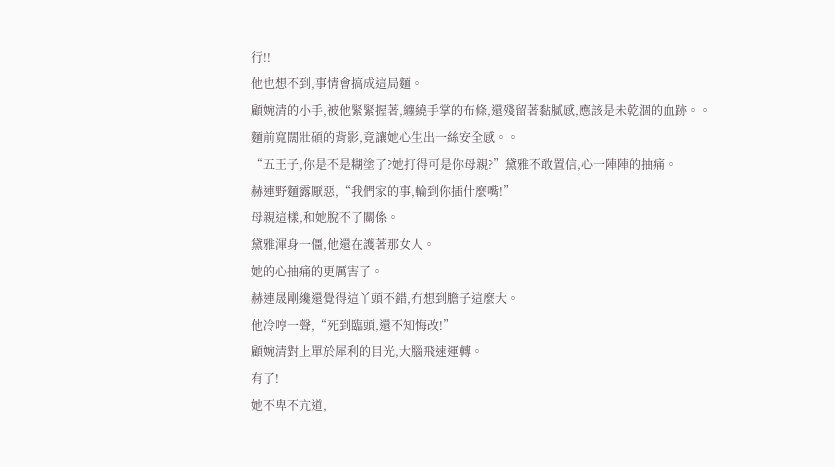行!!
他也想不到,事情會搞成這局麵。
顧婉清的小手,被他緊緊握著,纏繞手掌的布條,還殘留著黏膩感,應該是未乾涸的血跡。。
麵前寬闊壯碩的背影,竟讓她心生出一絲安全感。。
“五王子,你是不是糊塗了?她打得可是你母親?”黛雅不敢置信,心一陣陣的抽痛。
赫連野麵露厭惡,“我們家的事,輪到你插什麼嘴!”
母親這樣,和她脫不了關係。
黛雅渾身一僵,他還在護著那女人。
她的心抽痛的更厲害了。
赫連晟剛纔還覺得這丫頭不錯,冇想到膽子這麼大。
他冷哼一聲,“死到臨頭,還不知悔改!”
顧婉清對上單於犀利的目光,大腦飛速運轉。
有了!
她不卑不亢道,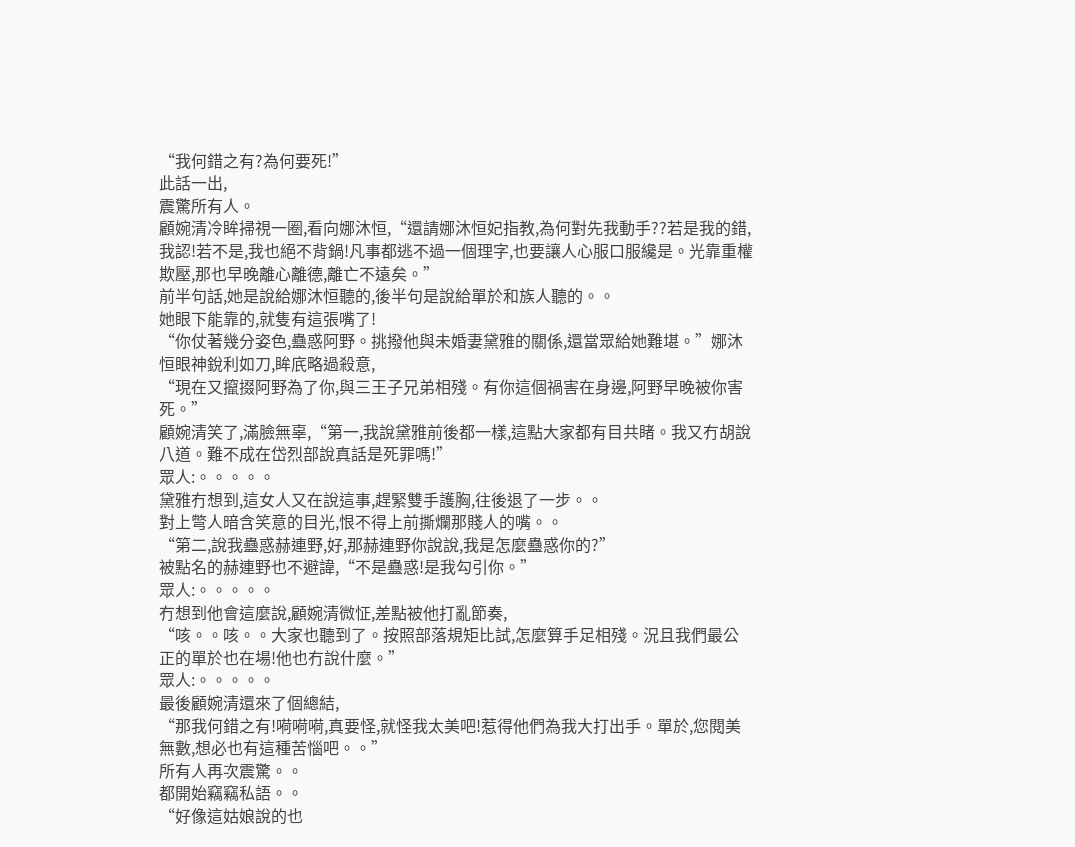“我何錯之有?為何要死!”
此話一出,
震驚所有人。
顧婉清冷眸掃視一圈,看向娜沐恒,“還請娜沐恒妃指教,為何對先我動手??若是我的錯,我認!若不是,我也絕不背鍋!凡事都逃不過一個理字,也要讓人心服口服纔是。光靠重權欺壓,那也早晚離心離德,離亡不遠矣。”
前半句話,她是說給娜沐恒聽的,後半句是說給單於和族人聽的。。
她眼下能靠的,就隻有這張嘴了!
“你仗著幾分姿色,蠱惑阿野。挑撥他與未婚妻黛雅的關係,還當眾給她難堪。”娜沐恒眼神銳利如刀,眸㡳略過殺意,
“現在又攛掇阿野為了你,與三王子兄弟相殘。有你這個禍害在身邊,阿野早晚被你害死。”
顧婉清笑了,滿臉無辜,“第一,我說黛雅前後都一樣,這點大家都有目共睹。我又冇胡說八道。難不成在岱烈部說真話是死罪嗎!”
眾人:。。。。。
黛雅冇想到,這女人又在說這事,趕緊雙手護胸,往後退了一步。。
對上彆人暗含笑意的目光,恨不得上前撕爛那賤人的嘴。。
“第二,說我蠱惑赫連野,好,那赫連野你說說,我是怎麼蠱惑你的?”
被點名的赫連野也不避諱,“不是蠱惑!是我勾引你。”
眾人:。。。。。
冇想到他會這麼說,顧婉清微怔,差點被他打亂節奏,
“咳。。咳。。大家也聽到了。按照部落規矩比試,怎麼算手足相殘。況且我們最公正的單於也在場!他也冇說什麼。”
眾人:。。。。。
最後顧婉清還來了個總結,
“那我何錯之有!嗬嗬嗬,真要怪,就怪我太美吧!惹得他們為我大打出手。單於,您閱美無數,想必也有這種苦惱吧。。”
所有人再次震驚。。
都開始竊竊私語。。
“好像這姑娘說的也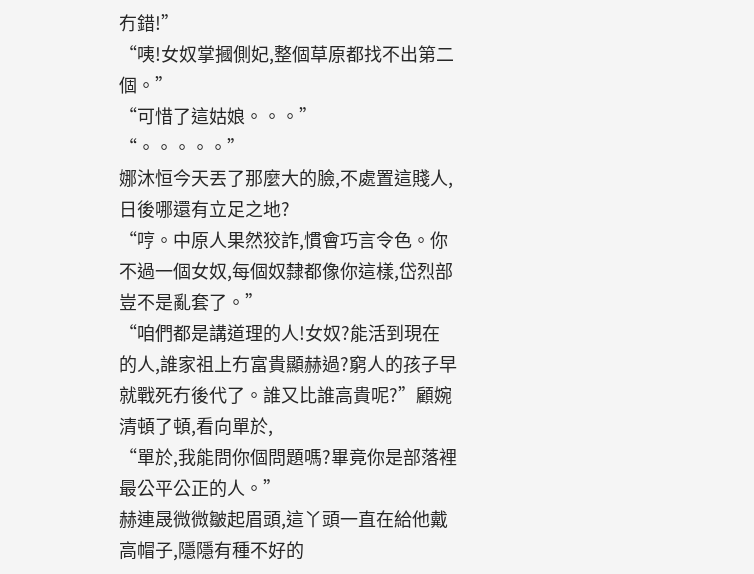冇錯!”
“咦!女奴掌摑側妃,整個草原都找不出第二個。”
“可惜了這姑娘。。。”
“。。。。。”
娜沐恒今天丟了那麼大的臉,不處置這賤人,日後哪還有立足之地?
“哼。中原人果然狡詐,慣會巧言令色。你不過一個女奴,每個奴隸都像你這樣,岱烈部豈不是亂套了。”
“咱們都是講道理的人!女奴?能活到現在的人,誰家祖上冇富貴顯赫過?窮人的孩子早就戰死冇後代了。誰又比誰高貴呢?”顧婉清頓了頓,看向單於,
“單於,我能問你個問題嗎?畢竟你是部落裡最公平公正的人。”
赫連晟微微皺起眉頭,這丫頭一直在給他戴高帽子,隱隱有種不好的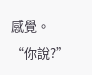感覺。
“你說?”